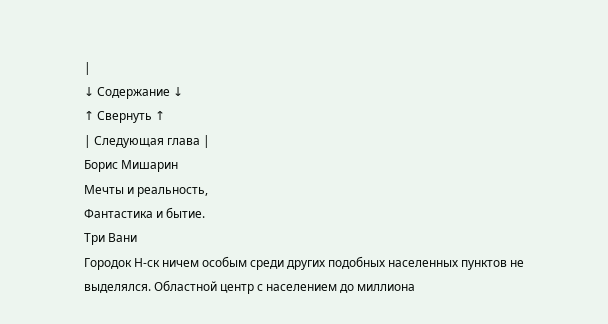|
↓ Содержание ↓
↑ Свернуть ↑
| Следующая глава |
Борис Мишарин
Мечты и реальность,
Фантастика и бытие.
Три Вани
Городок Н-ск ничем особым среди других подобных населенных пунктов не выделялся. Областной центр с населением до миллиона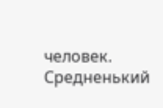человек. Средненький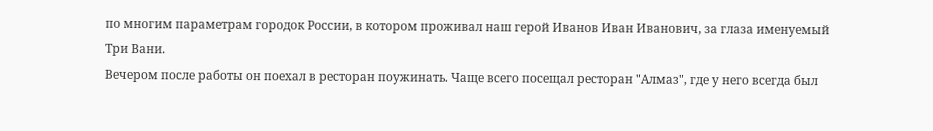по многим параметрам городок России, в котором проживал наш герой Иванов Иван Иванович, за глаза именуемый Три Вани.
Вечером после работы он поехал в ресторан поужинать. Чаще всего посещал ресторан "Алмаз", где у него всегда был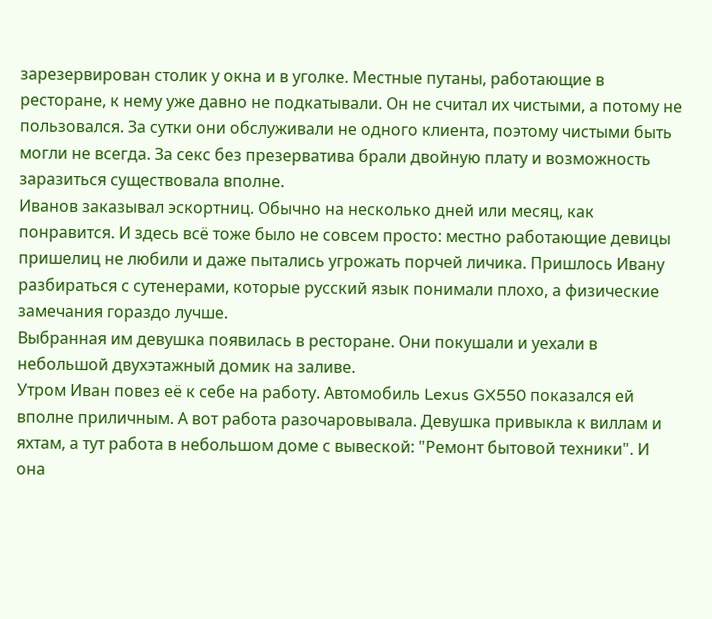зарезервирован столик у окна и в уголке. Местные путаны, работающие в ресторане, к нему уже давно не подкатывали. Он не считал их чистыми, а потому не пользовался. За сутки они обслуживали не одного клиента, поэтому чистыми быть могли не всегда. За секс без презерватива брали двойную плату и возможность заразиться существовала вполне.
Иванов заказывал эскортниц. Обычно на несколько дней или месяц, как понравится. И здесь всё тоже было не совсем просто: местно работающие девицы пришелиц не любили и даже пытались угрожать порчей личика. Пришлось Ивану разбираться с сутенерами, которые русский язык понимали плохо, а физические замечания гораздо лучше.
Выбранная им девушка появилась в ресторане. Они покушали и уехали в небольшой двухэтажный домик на заливе.
Утром Иван повез её к себе на работу. Автомобиль Lexus GX550 показался ей вполне приличным. А вот работа разочаровывала. Девушка привыкла к виллам и яхтам, а тут работа в небольшом доме с вывеской: "Ремонт бытовой техники". И она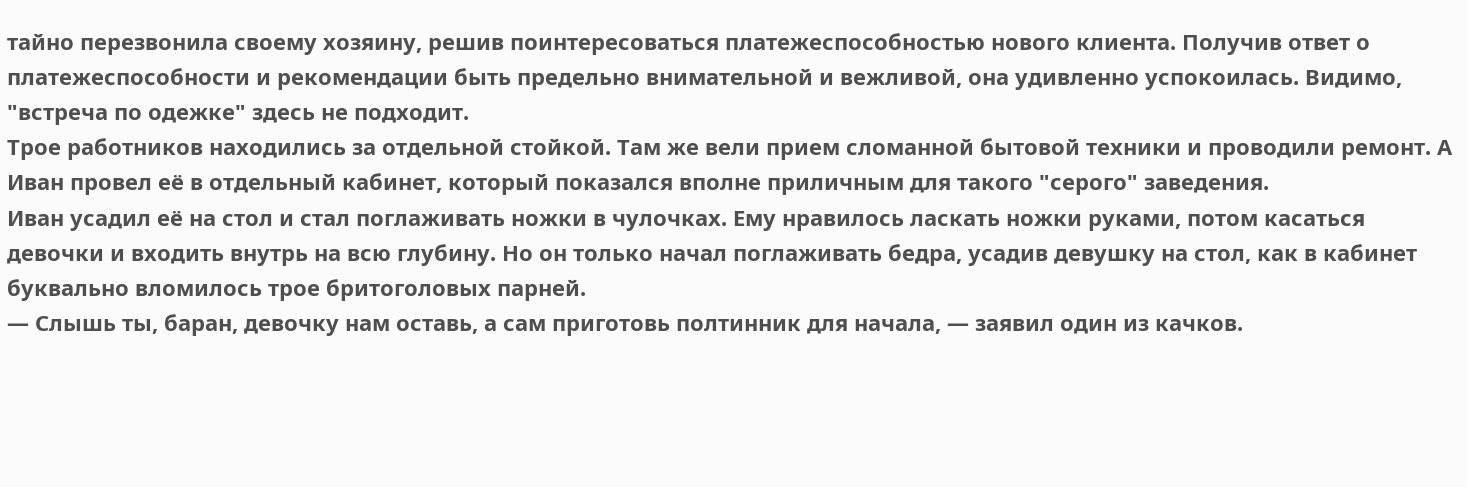тайно перезвонила своему хозяину, решив поинтересоваться платежеспособностью нового клиента. Получив ответ о платежеспособности и рекомендации быть предельно внимательной и вежливой, она удивленно успокоилась. Видимо, "встреча по одежке" здесь не подходит.
Трое работников находились за отдельной стойкой. Там же вели прием сломанной бытовой техники и проводили ремонт. А Иван провел её в отдельный кабинет, который показался вполне приличным для такого "серого" заведения.
Иван усадил её на стол и стал поглаживать ножки в чулочках. Ему нравилось ласкать ножки руками, потом касаться девочки и входить внутрь на всю глубину. Но он только начал поглаживать бедра, усадив девушку на стол, как в кабинет буквально вломилось трое бритоголовых парней.
— Слышь ты, баран, девочку нам оставь, а сам приготовь полтинник для начала, — заявил один из качков.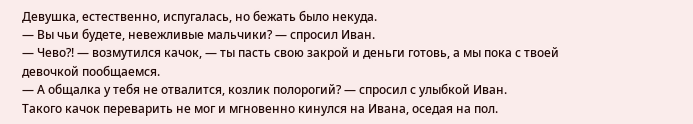Девушка, естественно, испугалась, но бежать было некуда.
— Вы чьи будете, невежливые мальчики? — спросил Иван.
— Чево?! — возмутился качок, — ты пасть свою закрой и деньги готовь, а мы пока с твоей девочкой пообщаемся.
— А общалка у тебя не отвалится, козлик полорогий? — спросил с улыбкой Иван.
Такого качок переварить не мог и мгновенно кинулся на Ивана, оседая на пол.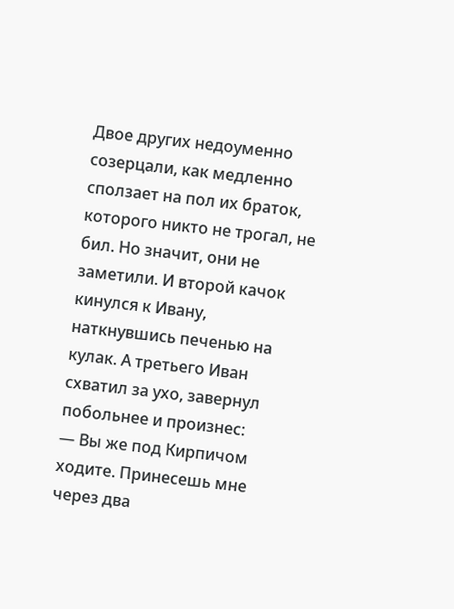Двое других недоуменно созерцали, как медленно сползает на пол их браток, которого никто не трогал, не бил. Но значит, они не заметили. И второй качок кинулся к Ивану, наткнувшись печенью на кулак. А третьего Иван схватил за ухо, завернул побольнее и произнес:
— Вы же под Кирпичом ходите. Принесешь мне через два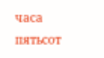часа пятьсот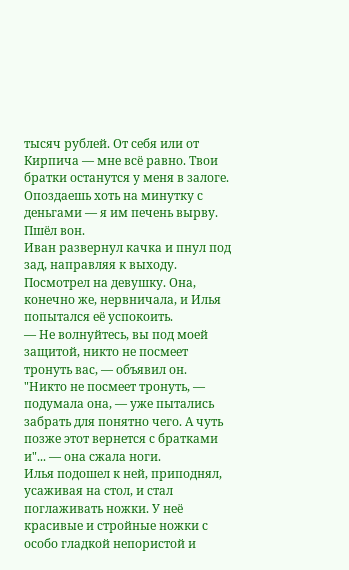тысяч рублей. От себя или от Кирпича — мне всё равно. Твои братки останутся у меня в залоге. Опоздаешь хоть на минутку с деньгами — я им печень вырву. Пшёл вон.
Иван развернул качка и пнул под зад, направляя к выходу. Посмотрел на девушку. Она, конечно же, нервничала, и Илья попытался её успокоить.
— Не волнуйтесь, вы под моей защитой, никто не посмеет тронуть вас, — объявил он.
"Никто не посмеет тронуть, — подумала она, — уже пытались забрать для понятно чего. А чуть позже этот вернется с братками и"... — она сжала ноги.
Илья подошел к ней, приподнял, усаживая на стол, и стал поглаживать ножки. У неё красивые и стройные ножки с особо гладкой непористой и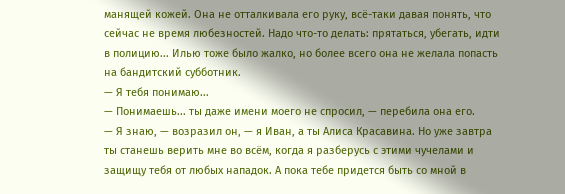манящей кожей. Она не отталкивала его руку, всё-таки давая понять, что сейчас не время любезностей. Надо что-то делать: прятаться, убегать, идти в полицию... Илью тоже было жалко, но более всего она не желала попасть на бандитский субботник.
— Я тебя понимаю...
— Понимаешь... ты даже имени моего не спросил, — перебила она его.
— Я знаю, — возразил он, — я Иван, а ты Алиса Красавина. Но уже завтра ты станешь верить мне во всём, когда я разберусь с этими чучелами и защищу тебя от любых нападок. А пока тебе придется быть со мной в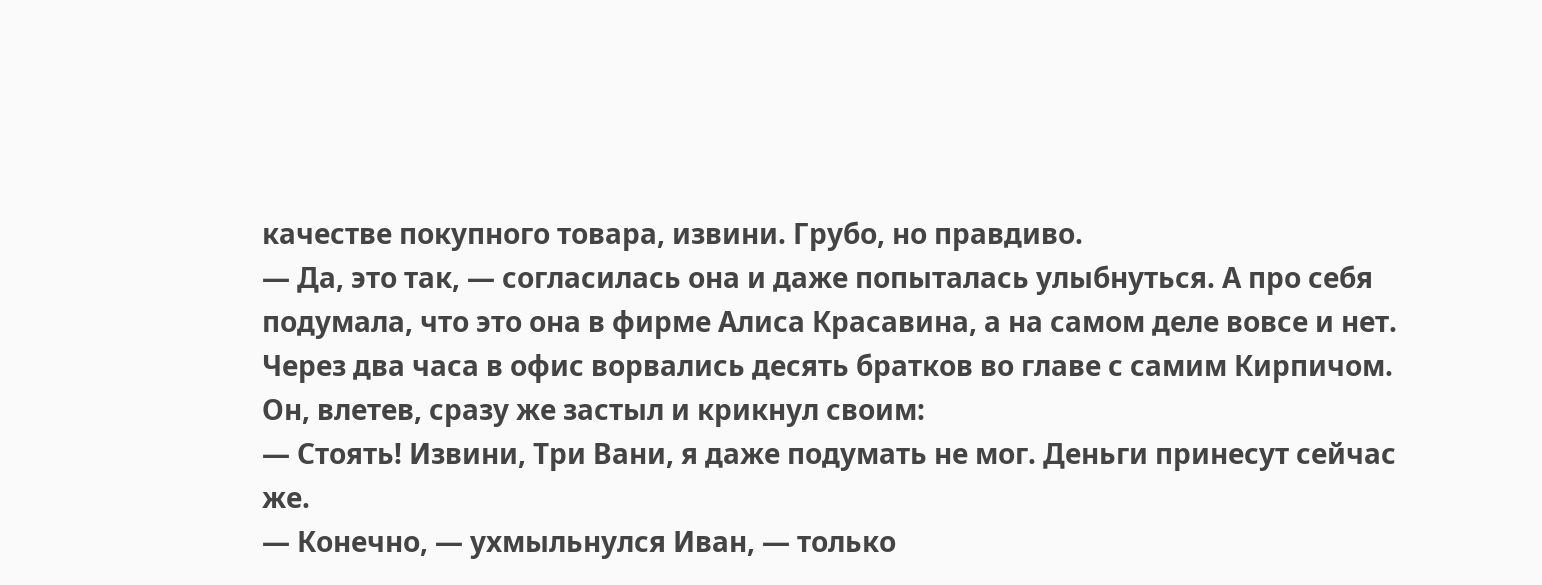качестве покупного товара, извини. Грубо, но правдиво.
— Да, это так, — согласилась она и даже попыталась улыбнуться. А про себя подумала, что это она в фирме Алиса Красавина, а на самом деле вовсе и нет.
Через два часа в офис ворвались десять братков во главе с самим Кирпичом. Он, влетев, сразу же застыл и крикнул своим:
— Стоять! Извини, Три Вани, я даже подумать не мог. Деньги принесут сейчас же.
— Конечно, — ухмыльнулся Иван, — только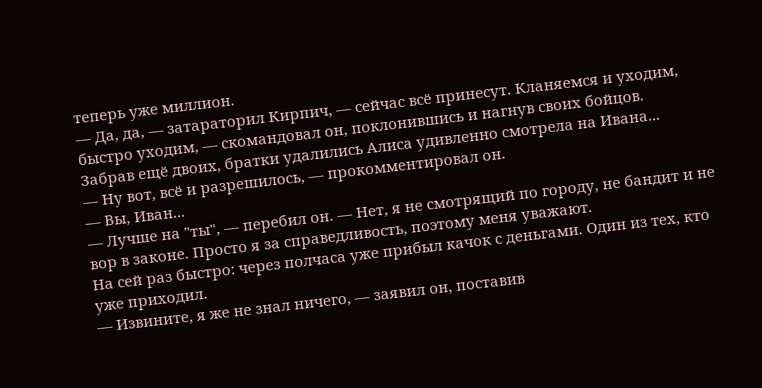теперь уже миллион.
— Да, да, — затараторил Кирпич, — сейчас всё принесут. Кланяемся и уходим, быстро уходим, — скомандовал он, поклонившись и нагнув своих бойцов.
Забрав ещё двоих, братки удалились Алиса удивленно смотрела на Ивана...
— Ну вот, всё и разрешилось, — прокомментировал он.
— Вы, Иван...
— Лучше на "ты", — перебил он. — Нет, я не смотрящий по городу, не бандит и не вор в законе. Просто я за справедливость, поэтому меня уважают.
На сей раз быстро: через полчаса уже прибыл качок с деньгами. Один из тех, кто уже приходил.
— Извините, я же не знал ничего, — заявил он, поставив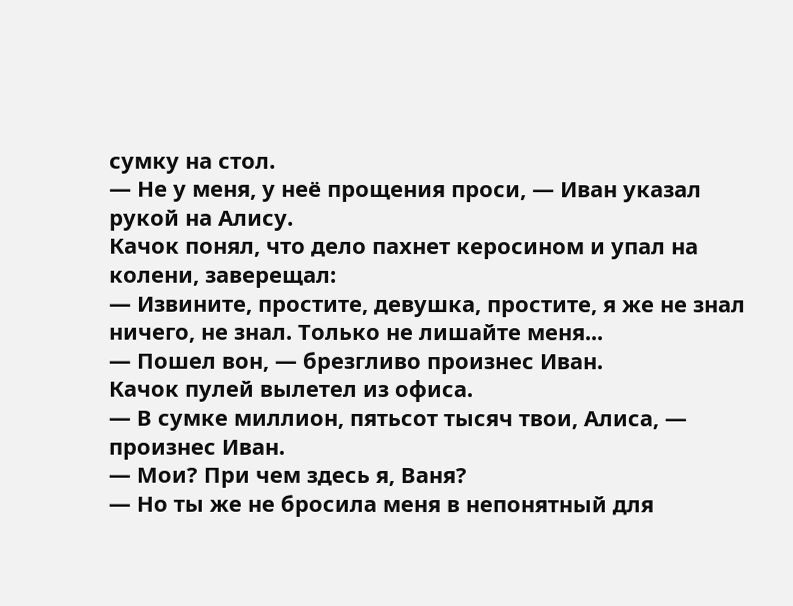сумку на стол.
— Не у меня, у неё прощения проси, — Иван указал рукой на Алису.
Качок понял, что дело пахнет керосином и упал на колени, заверещал:
— Извините, простите, девушка, простите, я же не знал ничего, не знал. Только не лишайте меня...
— Пошел вон, — брезгливо произнес Иван.
Качок пулей вылетел из офиса.
— В сумке миллион, пятьсот тысяч твои, Алиса, — произнес Иван.
— Мои? При чем здесь я, Ваня?
— Но ты же не бросила меня в непонятный для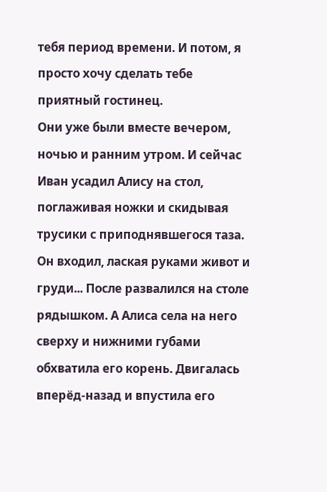тебя период времени. И потом, я просто хочу сделать тебе приятный гостинец.
Они уже были вместе вечером, ночью и ранним утром. И сейчас Иван усадил Алису на стол, поглаживая ножки и скидывая трусики с приподнявшегося таза. Он входил, лаская руками живот и груди... После развалился на столе рядышком. А Алиса села на него сверху и нижними губами обхватила его корень. Двигалась вперёд-назад и впустила его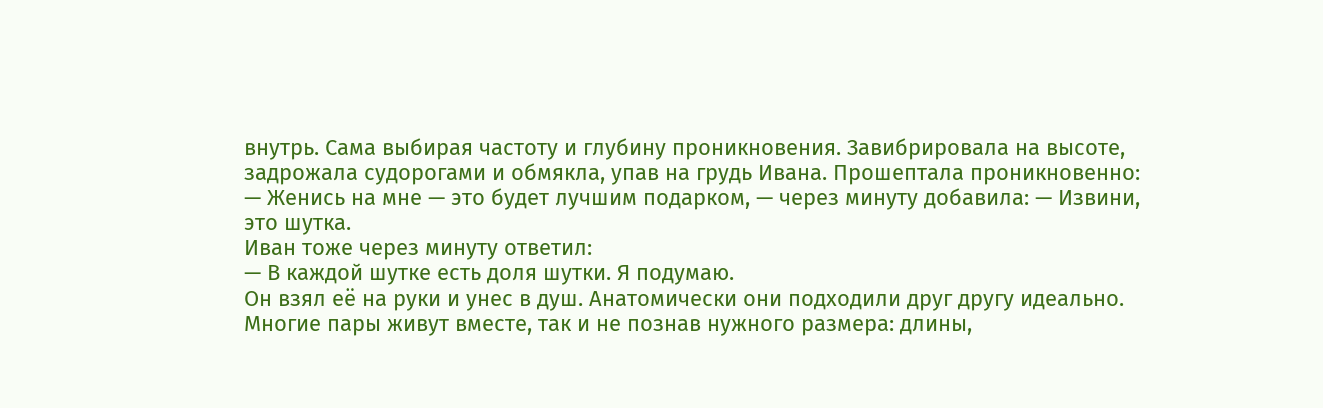внутрь. Сама выбирая частоту и глубину проникновения. Завибрировала на высоте, задрожала судорогами и обмякла, упав на грудь Ивана. Прошептала проникновенно:
— Женись на мне — это будет лучшим подарком, — через минуту добавила: — Извини, это шутка.
Иван тоже через минуту ответил:
— В каждой шутке есть доля шутки. Я подумаю.
Он взял её на руки и унес в душ. Анатомически они подходили друг другу идеально. Многие пары живут вместе, так и не познав нужного размера: длины,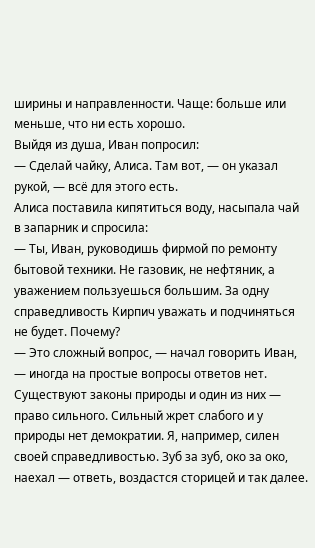ширины и направленности. Чаще: больше или меньше, что ни есть хорошо.
Выйдя из душа, Иван попросил:
— Сделай чайку, Алиса. Там вот, — он указал рукой, — всё для этого есть.
Алиса поставила кипятиться воду, насыпала чай в запарник и спросила:
— Ты, Иван, руководишь фирмой по ремонту бытовой техники. Не газовик, не нефтяник, а уважением пользуешься большим. За одну справедливость Кирпич уважать и подчиняться не будет. Почему?
— Это сложный вопрос, — начал говорить Иван, — иногда на простые вопросы ответов нет. Существуют законы природы и один из них — право сильного. Сильный жрет слабого и у природы нет демократии. Я, например, силен своей справедливостью. Зуб за зуб, око за око, наехал — ответь, воздастся сторицей и так далее.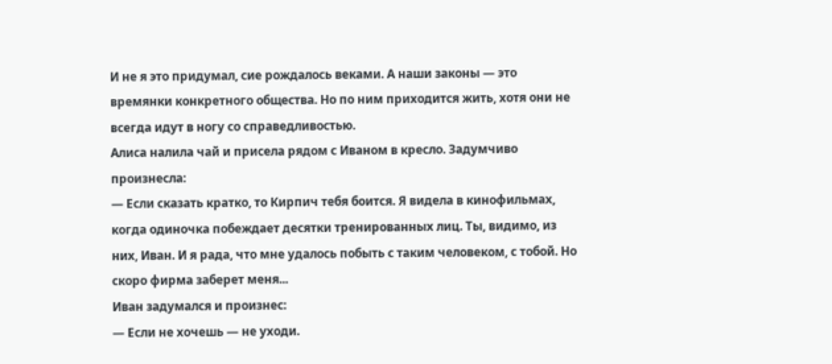И не я это придумал, сие рождалось веками. А наши законы — это времянки конкретного общества. Но по ним приходится жить, хотя они не всегда идут в ногу со справедливостью.
Алиса налила чай и присела рядом с Иваном в кресло. Задумчиво произнесла:
— Если сказать кратко, то Кирпич тебя боится. Я видела в кинофильмах, когда одиночка побеждает десятки тренированных лиц. Ты, видимо, из них, Иван. И я рада, что мне удалось побыть с таким человеком, с тобой. Но скоро фирма заберет меня...
Иван задумался и произнес:
— Если не хочешь — не уходи.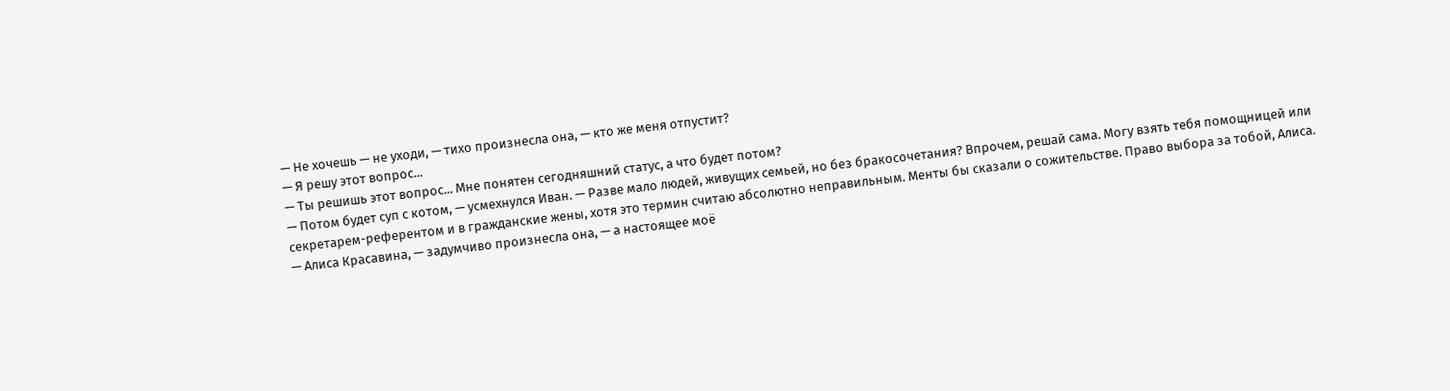— Не хочешь — не уходи, — тихо произнесла она, — кто же меня отпустит?
— Я решу этот вопрос...
— Ты решишь этот вопрос... Мне понятен сегодняшний статус, а что будет потом?
— Потом будет суп с котом, — усмехнулся Иван. — Разве мало людей, живущих семьей, но без бракосочетания? Впрочем, решай сама. Могу взять тебя помощницей или секретарем-референтом и в гражданские жены, хотя это термин считаю абсолютно неправильным. Менты бы сказали о сожительстве. Право выбора за тобой, Алиса.
— Алиса Красавина, — задумчиво произнесла она, — а настоящее моё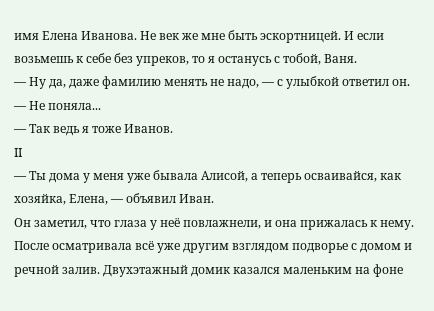имя Елена Иванова. Не век же мне быть эскортницей. И если возьмешь к себе без упреков, то я останусь с тобой, Ваня.
— Ну да, даже фамилию менять не надо, — с улыбкой ответил он.
— Не поняла...
— Так ведь я тоже Иванов.
II
— Ты дома у меня уже бывала Алисой, а теперь осваивайся, как хозяйка, Елена, — объявил Иван.
Он заметил, что глаза у неё повлажнели, и она прижалась к нему. После осматривала всё уже другим взглядом подворье с домом и речной залив. Двухэтажный домик казался маленьким на фоне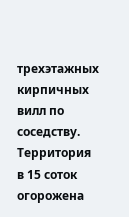трехэтажных кирпичных вилл по соседству. Территория в 15 соток огорожена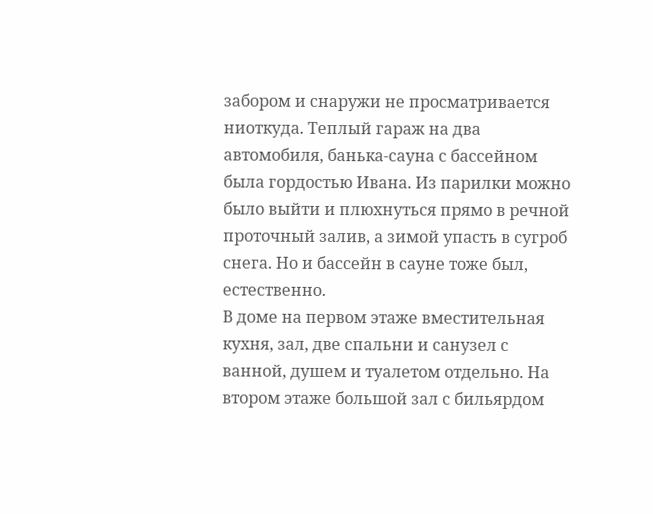забором и снаружи не просматривается ниоткуда. Теплый гараж на два автомобиля, банька-сауна с бассейном была гордостью Ивана. Из парилки можно было выйти и плюхнуться прямо в речной проточный залив, а зимой упасть в сугроб снега. Но и бассейн в сауне тоже был, естественно.
В доме на первом этаже вместительная кухня, зал, две спальни и санузел с ванной, душем и туалетом отдельно. На втором этаже большой зал с бильярдом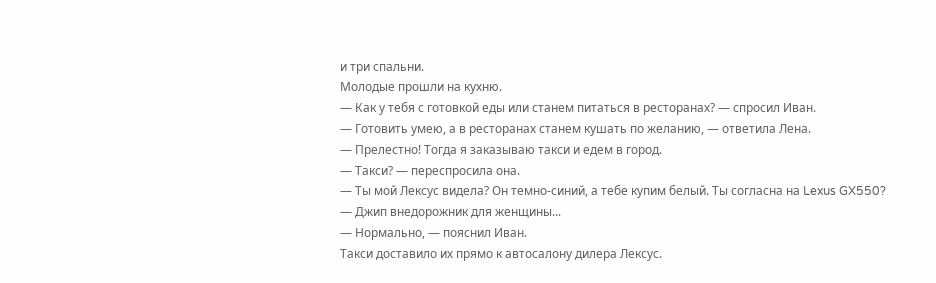и три спальни.
Молодые прошли на кухню.
— Как у тебя с готовкой еды или станем питаться в ресторанах? — спросил Иван.
— Готовить умею, а в ресторанах станем кушать по желанию, — ответила Лена.
— Прелестно! Тогда я заказываю такси и едем в город.
— Такси? — переспросила она.
— Ты мой Лексус видела? Он темно-синий, а тебе купим белый. Ты согласна на Lexus GX550?
— Джип внедорожник для женщины...
— Нормально, — пояснил Иван.
Такси доставило их прямо к автосалону дилера Лексус.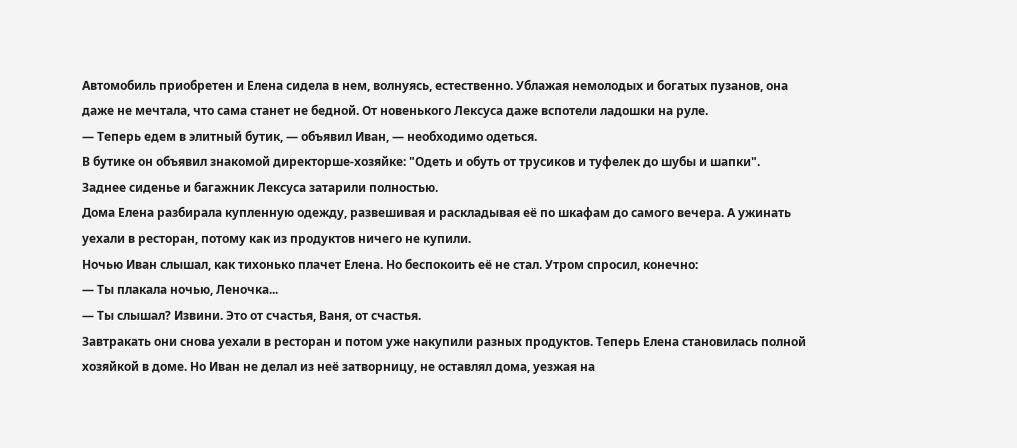Автомобиль приобретен и Елена сидела в нем, волнуясь, естественно. Ублажая немолодых и богатых пузанов, она даже не мечтала, что сама станет не бедной. От новенького Лексуса даже вспотели ладошки на руле.
— Теперь едем в элитный бутик, — объявил Иван, — необходимо одеться.
В бутике он объявил знакомой директорше-хозяйке: "Одеть и обуть от трусиков и туфелек до шубы и шапки". Заднее сиденье и багажник Лексуса затарили полностью.
Дома Елена разбирала купленную одежду, развешивая и раскладывая её по шкафам до самого вечера. А ужинать уехали в ресторан, потому как из продуктов ничего не купили.
Ночью Иван слышал, как тихонько плачет Елена. Но беспокоить её не стал. Утром спросил, конечно:
— Ты плакала ночью, Леночка...
— Ты слышал? Извини. Это от счастья, Ваня, от счастья.
Завтракать они снова уехали в ресторан и потом уже накупили разных продуктов. Теперь Елена становилась полной хозяйкой в доме. Но Иван не делал из неё затворницу, не оставлял дома, уезжая на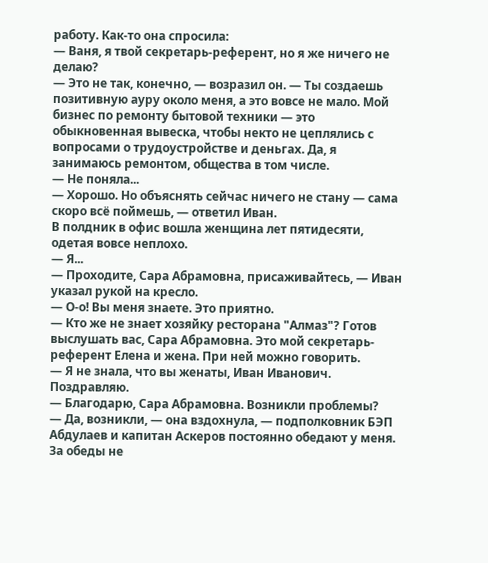работу. Как-то она спросила:
— Ваня, я твой секретарь-референт, но я же ничего не делаю?
— Это не так, конечно, — возразил он. — Ты создаешь позитивную ауру около меня, а это вовсе не мало. Мой бизнес по ремонту бытовой техники — это обыкновенная вывеска, чтобы некто не цеплялись с вопросами о трудоустройстве и деньгах. Да, я занимаюсь ремонтом, общества в том числе.
— Не поняла...
— Хорошо. Но объяснять сейчас ничего не стану — сама скоро всё поймешь, — ответил Иван.
В полдник в офис вошла женщина лет пятидесяти, одетая вовсе неплохо.
— Я...
— Проходите, Сара Абрамовна, присаживайтесь, — Иван указал рукой на кресло.
— О-о! Вы меня знаете. Это приятно.
— Кто же не знает хозяйку ресторана "Алмаз"? Готов выслушать вас, Сара Абрамовна. Это мой секретарь-референт Елена и жена. При ней можно говорить.
— Я не знала, что вы женаты, Иван Иванович. Поздравляю.
— Благодарю, Сара Абрамовна. Возникли проблемы?
— Да, возникли, — она вздохнула, — подполковник БЭП Абдулаев и капитан Аскеров постоянно обедают у меня. За обеды не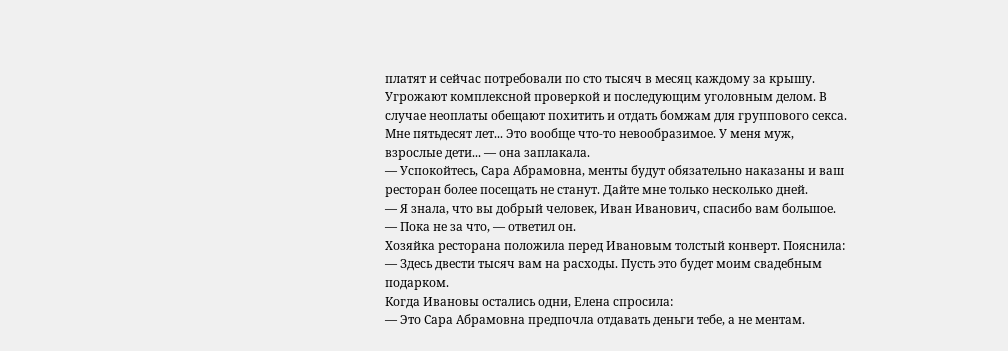платят и сейчас потребовали по сто тысяч в месяц каждому за крышу. Угрожают комплексной проверкой и последующим уголовным делом. В случае неоплаты обещают похитить и отдать бомжам для группового секса. Мне пятьдесят лет... Это вообще что-то невообразимое. У меня муж, взрослые дети... — она заплакала.
— Успокойтесь, Сара Абрамовна, менты будут обязательно наказаны и ваш ресторан более посещать не станут. Дайте мне только несколько дней.
— Я знала, что вы добрый человек, Иван Иванович, спасибо вам большое.
— Пока не за что, — ответил он.
Хозяйка ресторана положила перед Ивановым толстый конверт. Пояснила:
— Здесь двести тысяч вам на расходы. Пусть это будет моим свадебным подарком.
Когда Ивановы остались одни, Елена спросила:
— Это Сара Абрамовна предпочла отдавать деньги тебе, а не ментам.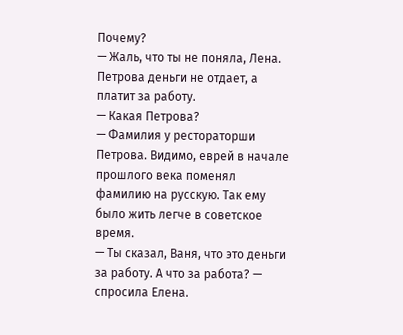Почему?
— Жаль, что ты не поняла, Лена. Петрова деньги не отдает, а платит за работу.
— Какая Петрова?
— Фамилия у рестораторши Петрова. Видимо, еврей в начале прошлого века поменял фамилию на русскую. Так ему было жить легче в советское время.
— Ты сказал, Ваня, что это деньги за работу. А что за работа? — спросила Елена.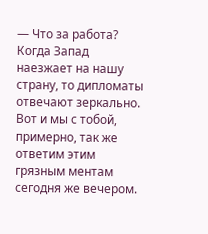— Что за работа? Когда Запад наезжает на нашу страну, то дипломаты отвечают зеркально. Вот и мы с тобой, примерно, так же ответим этим грязным ментам сегодня же вечером.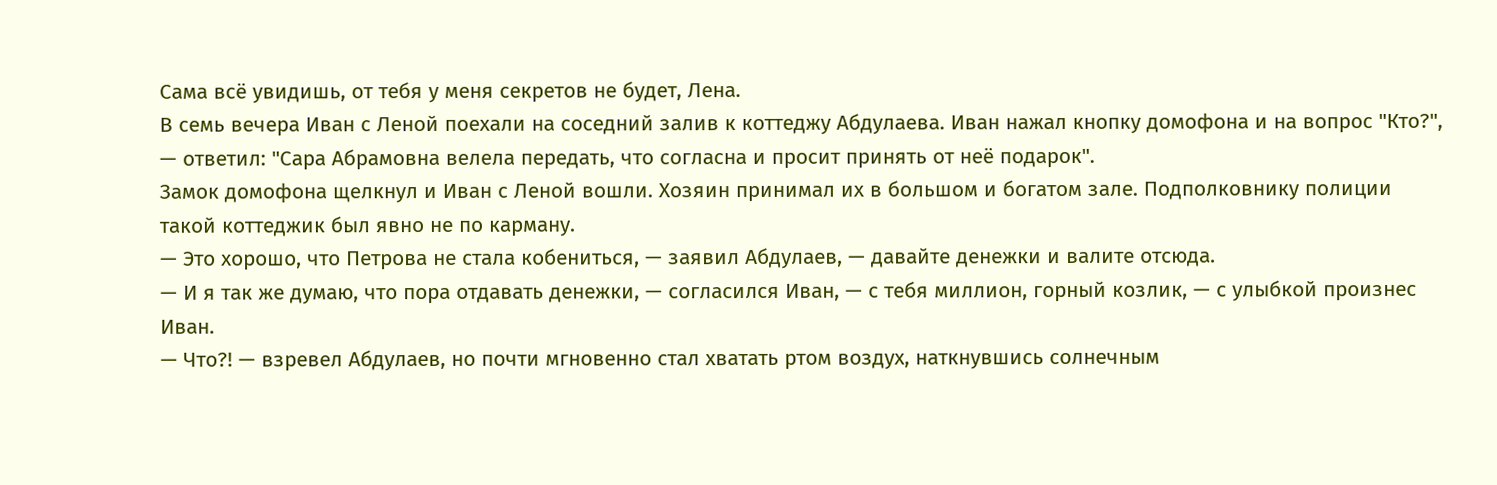Сама всё увидишь, от тебя у меня секретов не будет, Лена.
В семь вечера Иван с Леной поехали на соседний залив к коттеджу Абдулаева. Иван нажал кнопку домофона и на вопрос "Кто?", — ответил: "Сара Абрамовна велела передать, что согласна и просит принять от неё подарок".
Замок домофона щелкнул и Иван с Леной вошли. Хозяин принимал их в большом и богатом зале. Подполковнику полиции такой коттеджик был явно не по карману.
— Это хорошо, что Петрова не стала кобениться, — заявил Абдулаев, — давайте денежки и валите отсюда.
— И я так же думаю, что пора отдавать денежки, — согласился Иван, — с тебя миллион, горный козлик, — с улыбкой произнес Иван.
— Что?! — взревел Абдулаев, но почти мгновенно стал хватать ртом воздух, наткнувшись солнечным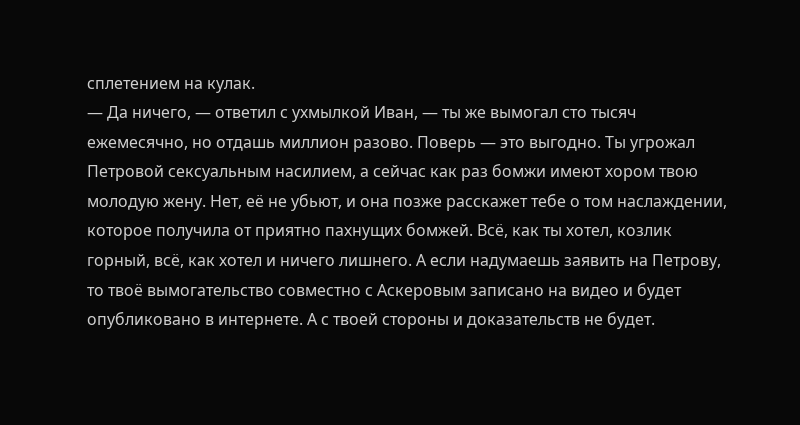сплетением на кулак.
— Да ничего, — ответил с ухмылкой Иван, — ты же вымогал сто тысяч ежемесячно, но отдашь миллион разово. Поверь — это выгодно. Ты угрожал Петровой сексуальным насилием, а сейчас как раз бомжи имеют хором твою молодую жену. Нет, её не убьют, и она позже расскажет тебе о том наслаждении, которое получила от приятно пахнущих бомжей. Всё, как ты хотел, козлик горный, всё, как хотел и ничего лишнего. А если надумаешь заявить на Петрову, то твоё вымогательство совместно с Аскеровым записано на видео и будет опубликовано в интернете. А с твоей стороны и доказательств не будет.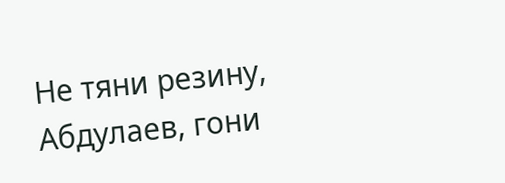Не тяни резину, Абдулаев, гони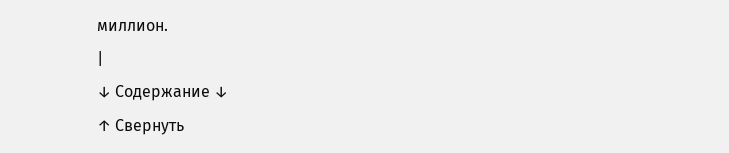миллион.
|
↓ Содержание ↓
↑ Свернуть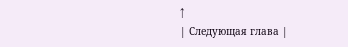↑
| Следующая глава |